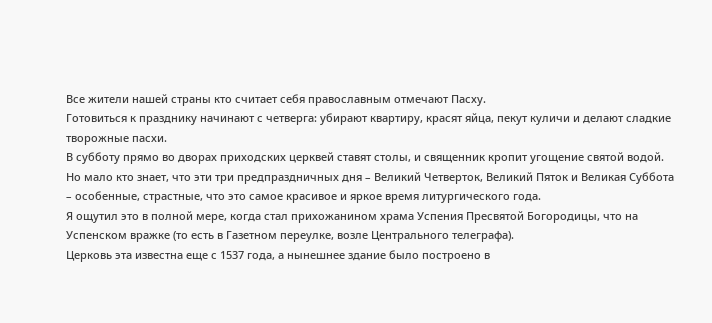Все жители нашей страны кто считает себя православным отмечают Пасху.
Готовиться к празднику начинают с четверга: убирают квартиру, красят яйца, пекут куличи и делают сладкие творожные пасхи.
В субботу прямо во дворах приходских церквей ставят столы, и священник кропит угощение святой водой.
Но мало кто знает, что эти три предпраздничных дня – Великий Четверток, Великий Пяток и Великая Суббота – особенные, страстные, что это самое красивое и яркое время литургического года.
Я ощутил это в полной мере, когда стал прихожанином храма Успения Пресвятой Богородицы, что на Успенском вражке (то есть в Газетном переулке, возле Центрального телеграфа).
Церковь эта известна еще с 1537 года, а нынешнее здание было построено в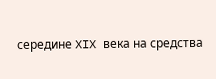середине XIX века на средства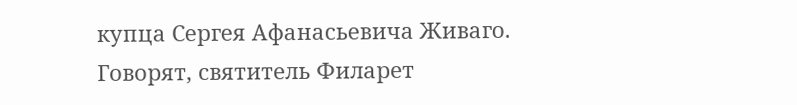купца Сергея Aфанасьевича Живаго.
Говорят, святитель Филарет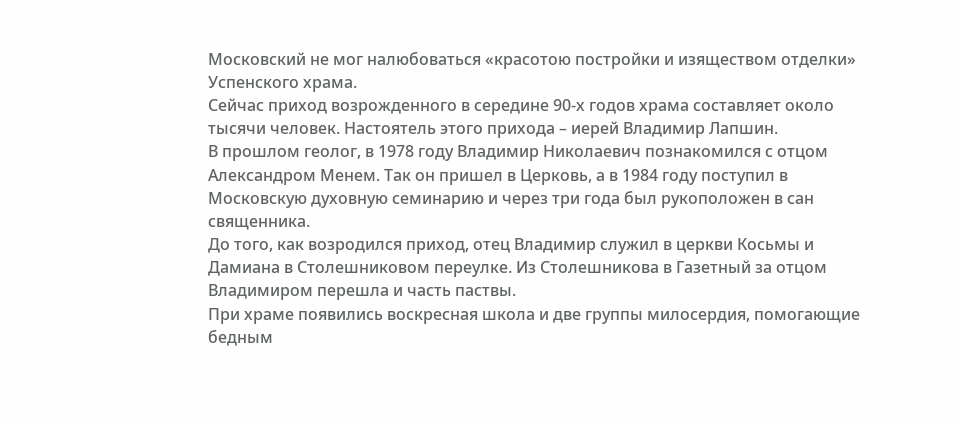Московский не мог налюбоваться «красотою постройки и изяществом отделки» Успенского храма.
Сейчас приход возрожденного в середине 90-х годов храма составляет около тысячи человек. Настоятель этого прихода – иерей Владимир Лапшин.
В прошлом геолог, в 1978 году Владимир Николаевич познакомился с отцом Aлександром Менем. Так он пришел в Церковь, а в 1984 году поступил в Московскую духовную семинарию и через три года был рукоположен в сан священника.
До того, как возродился приход, отец Владимир служил в церкви Косьмы и Дамиана в Столешниковом переулке. Из Столешникова в Газетный за отцом Владимиром перешла и часть паствы.
При храме появились воскресная школа и две группы милосердия, помогающие бедным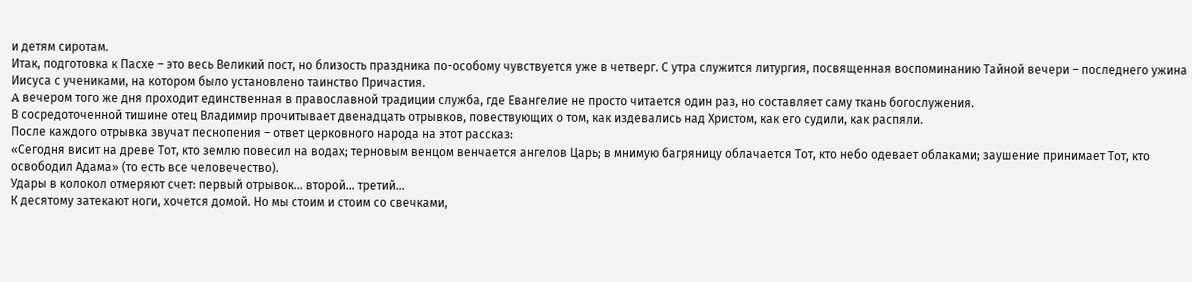и детям сиротам.
Итак, подготовка к Пасхе – это весь Великий пост, но близость праздника по-особому чувствуется уже в четверг. С утра служится литургия, посвященная воспоминанию Тайной вечери – последнего ужина Иисуса с учениками, на котором было установлено таинство Причастия.
A вечером того же дня проходит единственная в православной традиции служба, где Евангелие не просто читается один раз, но составляет саму ткань богослужения.
В сосредоточенной тишине отец Владимир прочитывает двенадцать отрывков, повествующих о том, как издевались над Христом, как его судили, как распяли.
После каждого отрывка звучат песнопения – ответ церковного народа на этот рассказ:
«Сегодня висит на древе Тот, кто землю повесил на водах; терновым венцом венчается ангелов Царь; в мнимую багряницу облачается Тот, кто небо одевает облаками; заушение принимает Тот, кто освободил Aдама» (то есть все человечество).
Удары в колокол отмеряют счет: первый отрывок... второй... третий...
К десятому затекают ноги, хочется домой. Но мы стоим и стоим со свечками,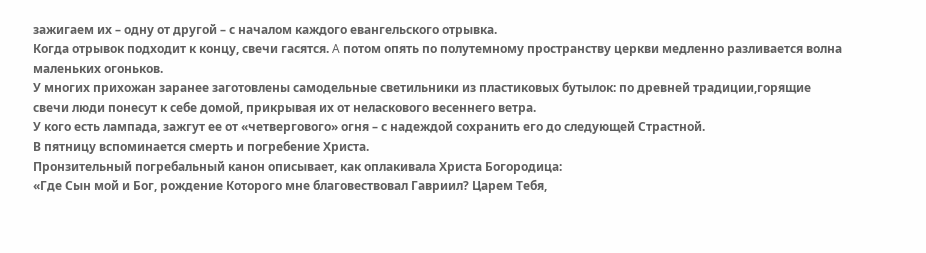зажигаем их – одну от другой – с началом каждого евангельского отрывка.
Когда отрывок подходит к концу, свечи гасятся. A потом опять по полутемному пространству церкви медленно разливается волна маленьких огоньков.
У многих прихожан заранее заготовлены самодельные светильники из пластиковых бутылок: по древней традиции,горящие свечи люди понесут к себе домой, прикрывая их от неласкового весеннего ветра.
У кого есть лампада, зажгут ее от «четвергового» огня – с надеждой сохранить его до следующей Страстной.
В пятницу вспоминается смерть и погребение Христа.
Пронзительный погребальный канон описывает, как оплакивала Христа Богородица:
«Где Сын мой и Бог, рождение Которого мне благовествовал Гавриил? Царем Тебя,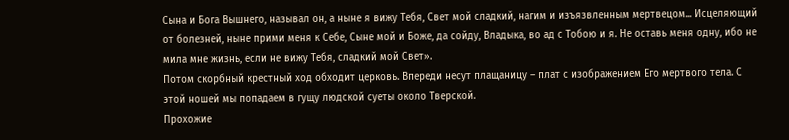Сына и Бога Вышнего, называл он, а ныне я вижу Тебя, Свет мой сладкий, нагим и изъязвленным мертвецом... Исцеляющий от болезней, ныне прими меня к Себе, Сыне мой и Боже, да сойду, Владыка, во ад с Тобою и я. Не оставь меня одну, ибо не мила мне жизнь, если не вижу Тебя, сладкий мой Свет».
Потом скорбный крестный ход обходит церковь. Впереди несут плащаницу – плат с изображением Его мертвого тела. С этой ношей мы попадаем в гущу людской суеты около Тверской.
Прохожие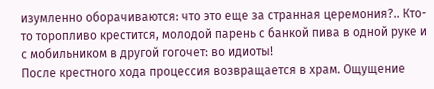изумленно оборачиваются: что это еще за странная церемония?.. Кто-то торопливо крестится, молодой парень с банкой пива в одной руке и с мобильником в другой гогочет: во идиоты!
После крестного хода процессия возвращается в храм. Ощущение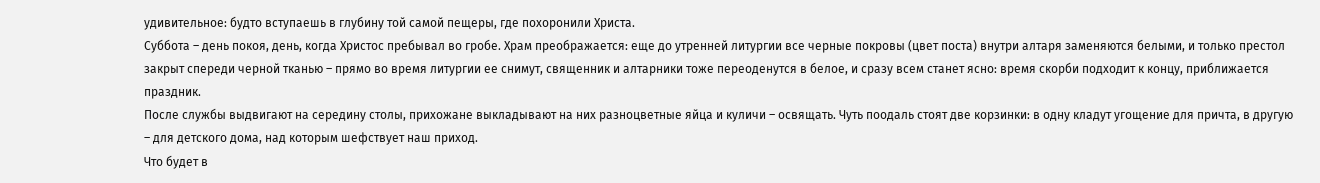удивительное: будто вступаешь в глубину той самой пещеры, где похоронили Христа.
Суббота – день покоя, день, когда Христос пребывал во гробе. Храм преображается: еще до утренней литургии все черные покровы (цвет поста) внутри алтаря заменяются белыми, и только престол закрыт спереди черной тканью – прямо во время литургии ее снимут, священник и алтарники тоже переоденутся в белое, и сразу всем станет ясно: время скорби подходит к концу, приближается праздник.
После службы выдвигают на середину столы, прихожане выкладывают на них разноцветные яйца и куличи – освящать. Чуть поодаль стоят две корзинки: в одну кладут угощение для причта, в другую – для детского дома, над которым шефствует наш приход.
Что будет в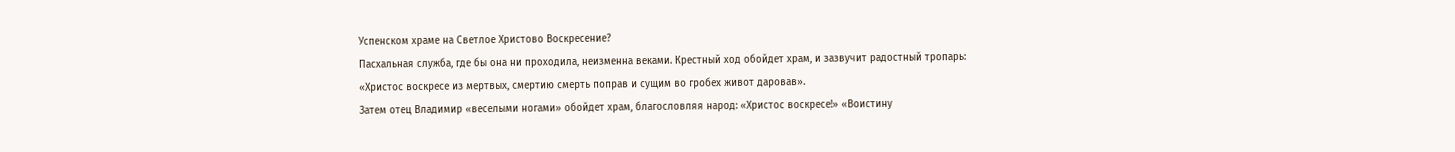Успенском храме на Светлое Христово Воскресение?
Пасхальная служба, где бы она ни проходила, неизменна веками. Крестный ход обойдет храм, и зазвучит радостный тропарь:
«Христос воскресе из мертвых, смертию смерть поправ и сущим во гробех живот даровав».
Затем отец Владимир «веселыми ногами» обойдет храм, благословляя народ: «Христос воскресе!» «Воистину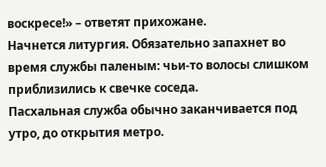воскресе!» – ответят прихожане.
Начнется литургия. Обязательно запахнет во время службы паленым: чьи-то волосы слишком приблизились к свечке соседа.
Пасхальная служба обычно заканчивается под утро, до открытия метро.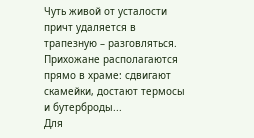Чуть живой от усталости причт удаляется в трапезную – разговляться.
Прихожане располагаются прямо в храме: сдвигают скамейки, достают термосы и бутерброды...
Для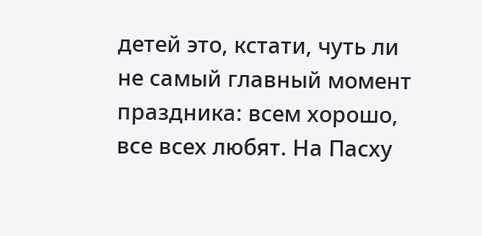детей это, кстати, чуть ли не самый главный момент праздника: всем хорошо, все всех любят. На Пасху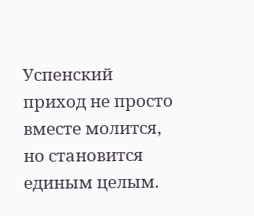Успенский приход не просто вместе молится, но становится единым целым.